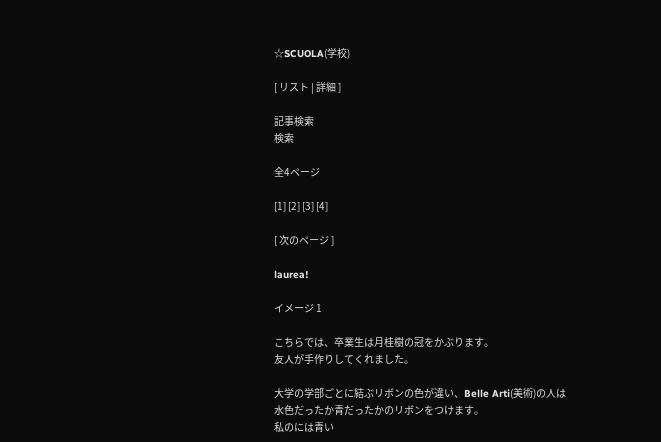☆SCUOLA(学校)

[ リスト | 詳細 ]

記事検索
検索

全4ページ

[1] [2] [3] [4]

[ 次のページ ]

laurea!

イメージ 1

こちらでは、卒業生は月桂樹の冠をかぶります。
友人が手作りしてくれました。

大学の学部ごとに結ぶリボンの色が違い、Belle Arti(美術)の人は水色だったか青だったかのリボンをつけます。
私のには青い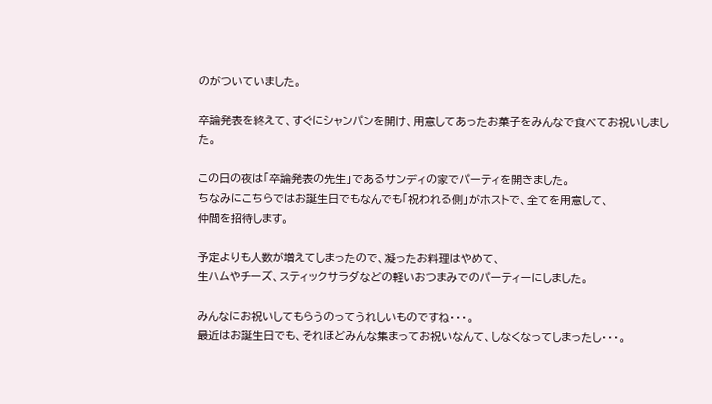のがついていました。

卒論発表を終えて、すぐにシャンパンを開け、用意してあったお菓子をみんなで食べてお祝いしました。

この日の夜は「卒論発表の先生」であるサンディの家でパーティを開きました。
ちなみにこちらではお誕生日でもなんでも「祝われる側」がホストで、全てを用意して、
仲間を招待します。

予定よりも人数が増えてしまったので、凝ったお料理はやめて、
生ハムやチーズ、スティックサラダなどの軽いおつまみでのパーティーにしました。

みんなにお祝いしてもらうのってうれしいものですね・・・。
最近はお誕生日でも、それほどみんな集まってお祝いなんて、しなくなってしまったし・・・。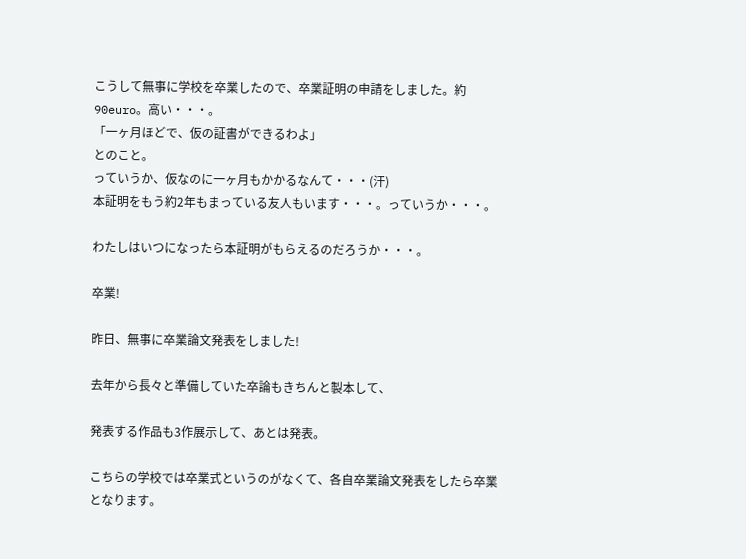こうして無事に学校を卒業したので、卒業証明の申請をしました。約90euro。高い・・・。
「一ヶ月ほどで、仮の証書ができるわよ」
とのこと。
っていうか、仮なのに一ヶ月もかかるなんて・・・(汗)
本証明をもう約2年もまっている友人もいます・・・。っていうか・・・。

わたしはいつになったら本証明がもらえるのだろうか・・・。

卒業!

昨日、無事に卒業論文発表をしました!

去年から長々と準備していた卒論もきちんと製本して、

発表する作品も3作展示して、あとは発表。

こちらの学校では卒業式というのがなくて、各自卒業論文発表をしたら卒業となります。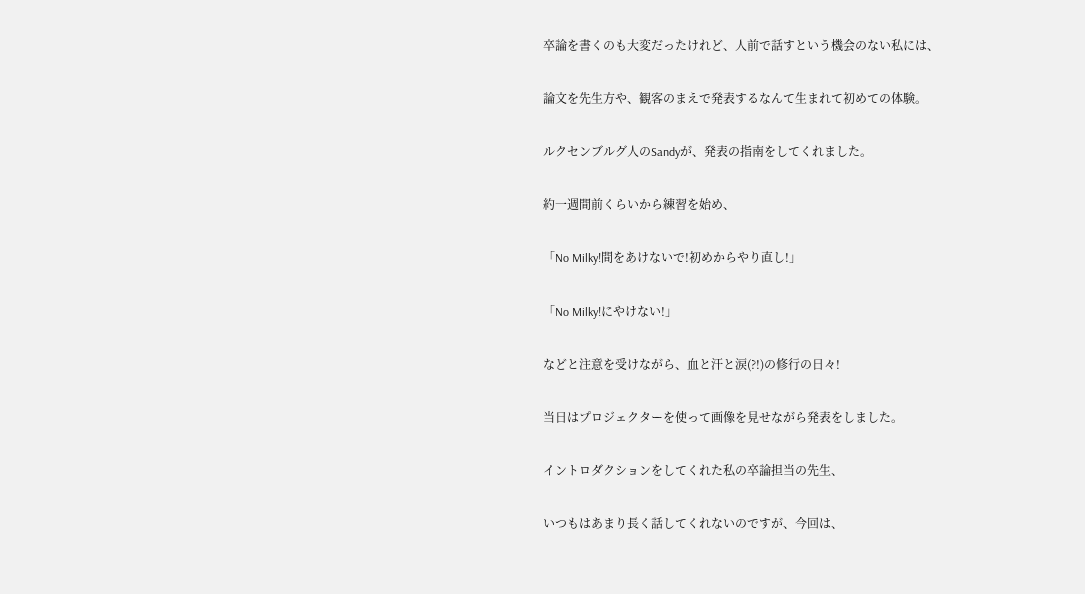卒論を書くのも大変だったけれど、人前で話すという機会のない私には、

論文を先生方や、観客のまえで発表するなんて生まれて初めての体験。

ルクセンブルグ人のSandyが、発表の指南をしてくれました。

約一週間前くらいから練習を始め、

「No Milky!間をあけないで!初めからやり直し!」

「No Milky!にやけない!」

などと注意を受けながら、血と汗と涙(?!)の修行の日々!

当日はプロジェクターを使って画像を見せながら発表をしました。

イントロダクションをしてくれた私の卒論担当の先生、

いつもはあまり長く話してくれないのですが、今回は、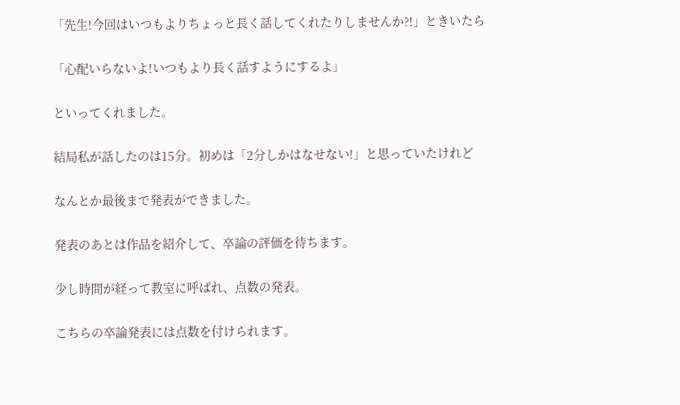「先生!今回はいつもよりちょっと長く話してくれたりしませんか?!」ときいたら

「心配いらないよ!いつもより長く話すようにするよ」

といってくれました。

結局私が話したのは15分。初めは「2分しかはなせない!」と思っていたけれど

なんとか最後まで発表ができました。

発表のあとは作品を紹介して、卒論の評価を待ちます。

少し時間が経って教室に呼ばれ、点数の発表。

こちらの卒論発表には点数を付けられます。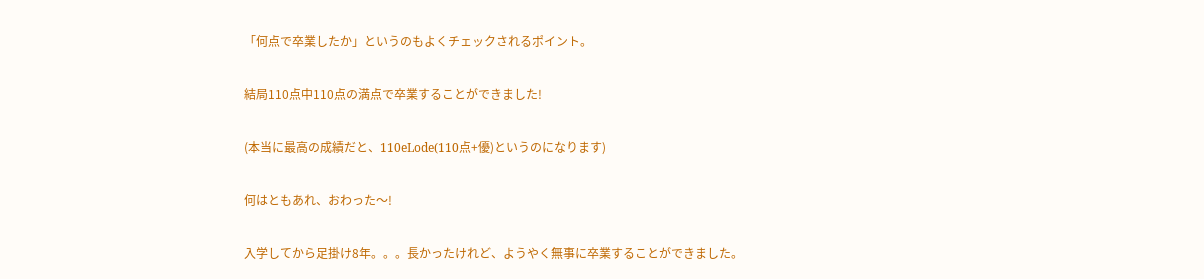「何点で卒業したか」というのもよくチェックされるポイント。

結局110点中110点の満点で卒業することができました!

(本当に最高の成績だと、110eLode(110点+優)というのになります)

何はともあれ、おわった〜!

入学してから足掛け8年。。。長かったけれど、ようやく無事に卒業することができました。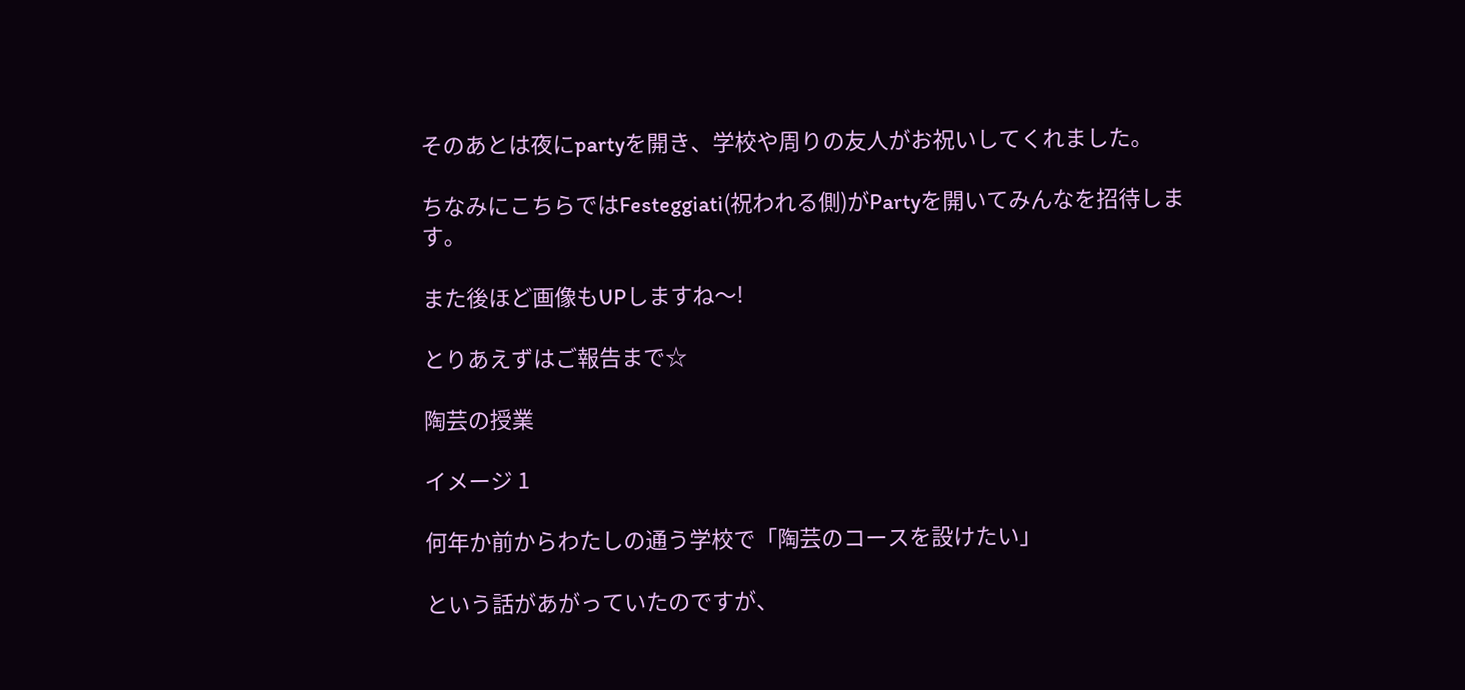そのあとは夜にpartyを開き、学校や周りの友人がお祝いしてくれました。

ちなみにこちらではFesteggiati(祝われる側)がPartyを開いてみんなを招待します。

また後ほど画像もUPしますね〜!

とりあえずはご報告まで☆

陶芸の授業

イメージ 1

何年か前からわたしの通う学校で「陶芸のコースを設けたい」

という話があがっていたのですが、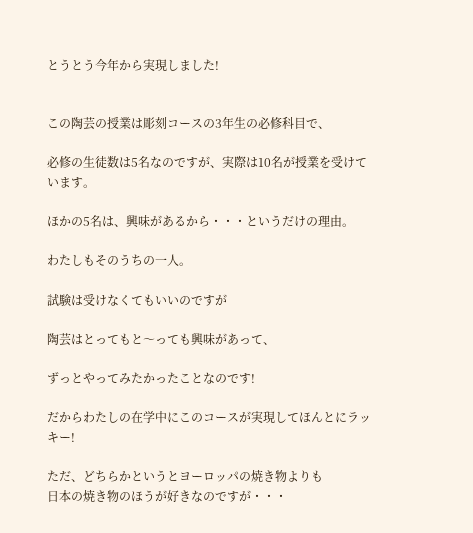とうとう今年から実現しました!


この陶芸の授業は彫刻コースの3年生の必修科目で、

必修の生徒数は5名なのですが、実際は10名が授業を受けています。

ほかの5名は、興味があるから・・・というだけの理由。

わたしもそのうちの一人。

試験は受けなくてもいいのですが

陶芸はとってもと〜っても興味があって、

ずっとやってみたかったことなのです!

だからわたしの在学中にこのコースが実現してほんとにラッキー!

ただ、どちらかというとヨーロッパの焼き物よりも
日本の焼き物のほうが好きなのですが・・・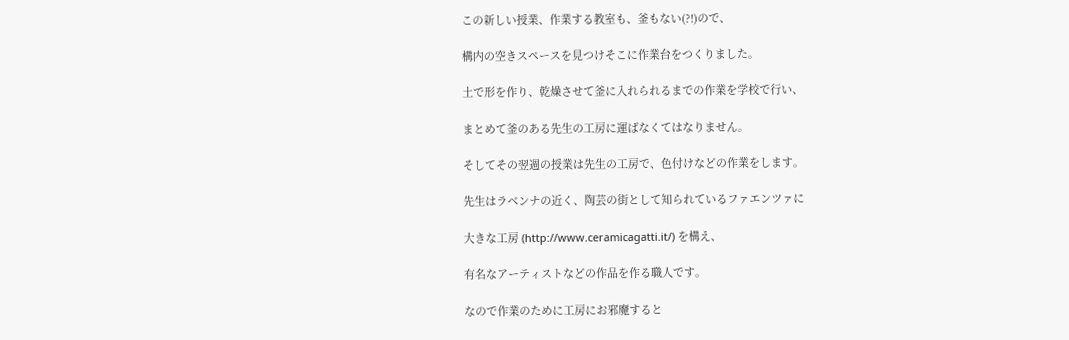この新しい授業、作業する教室も、釜もない(?!)ので、

構内の空きスペースを見つけそこに作業台をつくりました。

土で形を作り、乾燥させて釜に入れられるまでの作業を学校で行い、

まとめて釜のある先生の工房に運ばなくてはなりません。

そしてその翌週の授業は先生の工房で、色付けなどの作業をします。

先生はラベンナの近く、陶芸の街として知られているファエンツァに

大きな工房 (http://www.ceramicagatti.it/) を構え、

有名なアーティストなどの作品を作る職人です。

なので作業のために工房にお邪魔すると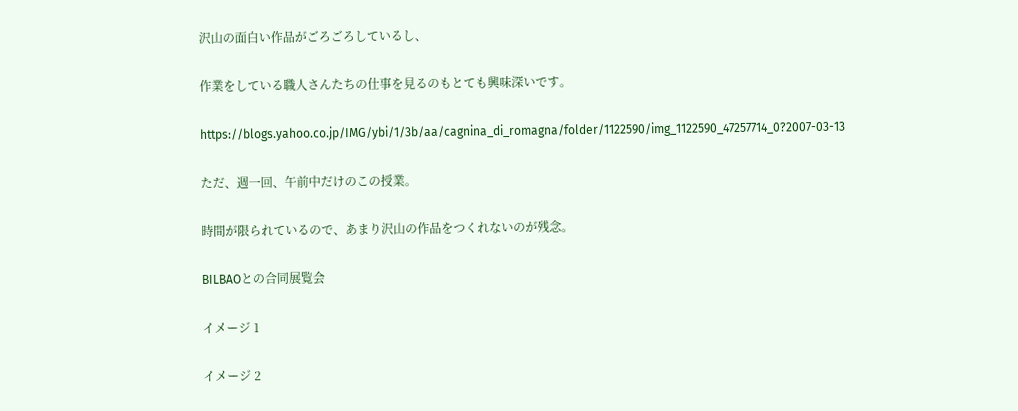沢山の面白い作品がごろごろしているし、

作業をしている職人さんたちの仕事を見るのもとても興味深いです。

https://blogs.yahoo.co.jp/IMG/ybi/1/3b/aa/cagnina_di_romagna/folder/1122590/img_1122590_47257714_0?2007-03-13

ただ、週一回、午前中だけのこの授業。

時間が限られているので、あまり沢山の作品をつくれないのが残念。

BILBAOとの合同展覧会

イメージ 1

イメージ 2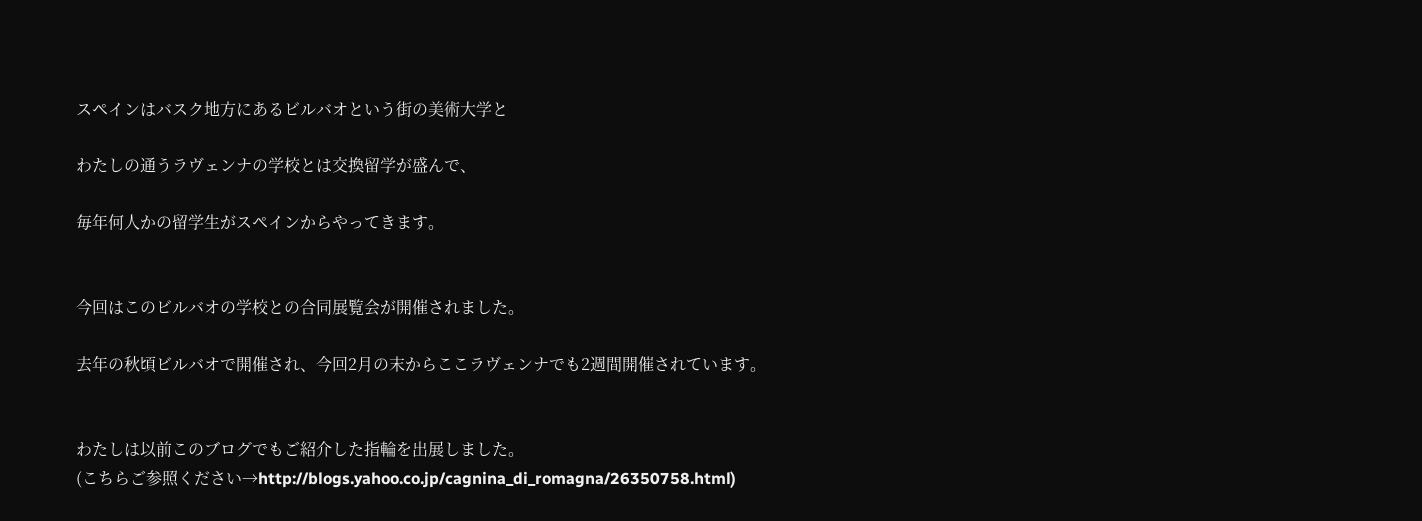スペインはバスク地方にあるビルバオという街の美術大学と

わたしの通うラヴェンナの学校とは交換留学が盛んで、

毎年何人かの留学生がスペインからやってきます。


今回はこのビルバオの学校との合同展覧会が開催されました。

去年の秋頃ビルバオで開催され、今回2月の末からここラヴェンナでも2週間開催されています。


わたしは以前このブログでもご紹介した指輪を出展しました。
(こちらご参照ください→http://blogs.yahoo.co.jp/cagnina_di_romagna/26350758.html)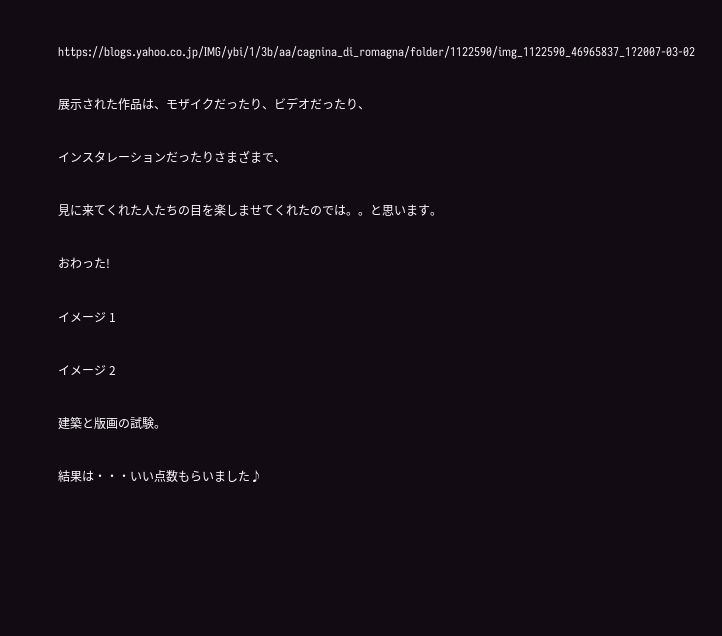https://blogs.yahoo.co.jp/IMG/ybi/1/3b/aa/cagnina_di_romagna/folder/1122590/img_1122590_46965837_1?2007-03-02

展示された作品は、モザイクだったり、ビデオだったり、

インスタレーションだったりさまざまで、

見に来てくれた人たちの目を楽しませてくれたのでは。。と思います。

おわった!

イメージ 1

イメージ 2

建築と版画の試験。

結果は・・・いい点数もらいました♪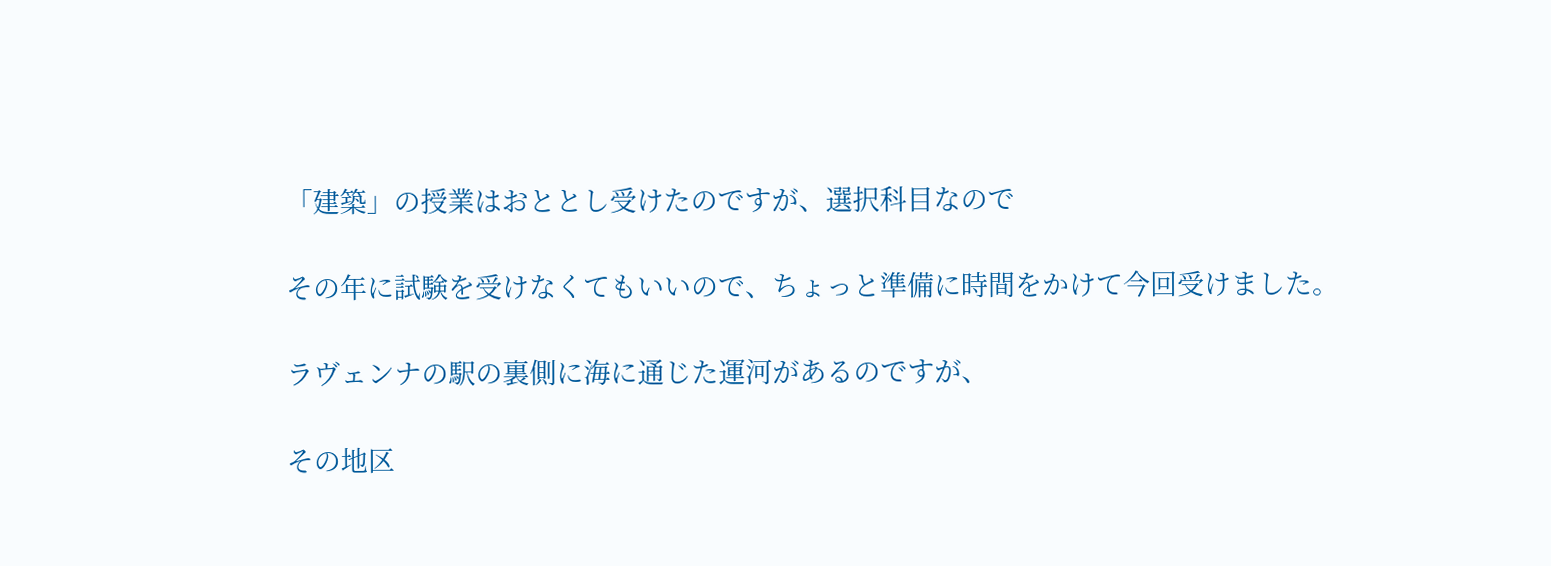「建築」の授業はおととし受けたのですが、選択科目なので

その年に試験を受けなくてもいいので、ちょっと準備に時間をかけて今回受けました。

ラヴェンナの駅の裏側に海に通じた運河があるのですが、

その地区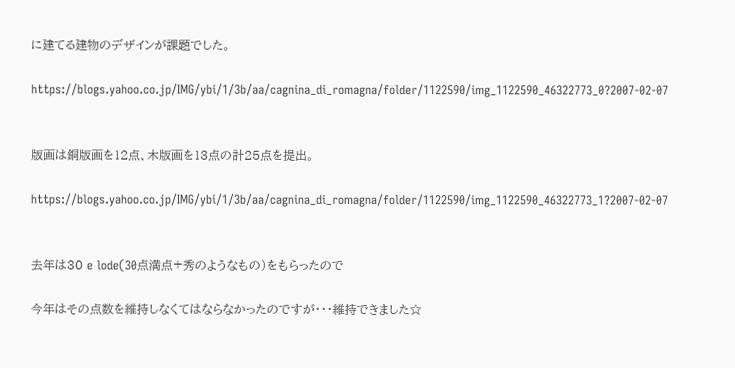に建てる建物のデザインが課題でした。

https://blogs.yahoo.co.jp/IMG/ybi/1/3b/aa/cagnina_di_romagna/folder/1122590/img_1122590_46322773_0?2007-02-07


版画は銅版画を12点、木版画を13点の計25点を提出。

https://blogs.yahoo.co.jp/IMG/ybi/1/3b/aa/cagnina_di_romagna/folder/1122590/img_1122590_46322773_1?2007-02-07


去年は30 e lode(30点満点+秀のようなもの)をもらったので

今年はその点数を維持しなくてはならなかったのですが・・・維持できました☆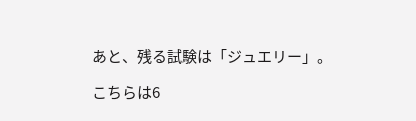あと、残る試験は「ジュエリー」。

こちらは6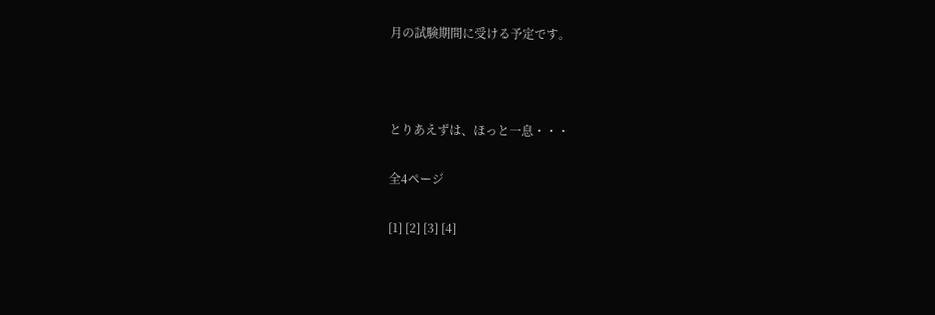月の試験期間に受ける予定です。



とりあえずは、ほっと一息・・・

全4ページ

[1] [2] [3] [4]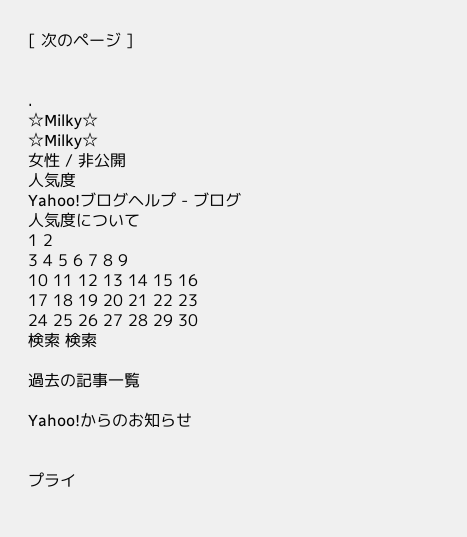[ 次のページ ]


.
☆Milky☆
☆Milky☆
女性 / 非公開
人気度
Yahoo!ブログヘルプ - ブログ人気度について
1 2
3 4 5 6 7 8 9
10 11 12 13 14 15 16
17 18 19 20 21 22 23
24 25 26 27 28 29 30
検索 検索

過去の記事一覧

Yahoo!からのお知らせ


プライ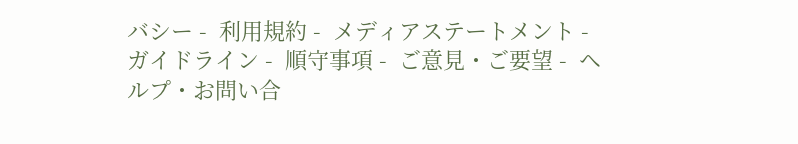バシー -  利用規約 -  メディアステートメント -  ガイドライン -  順守事項 -  ご意見・ご要望 -  ヘルプ・お問い合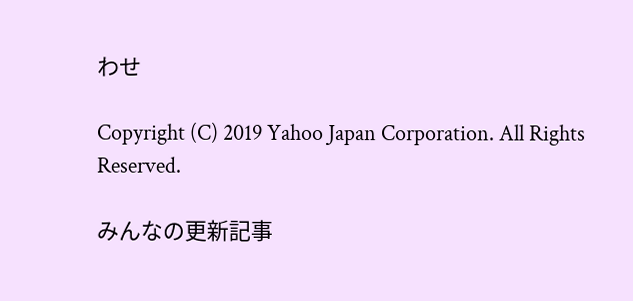わせ

Copyright (C) 2019 Yahoo Japan Corporation. All Rights Reserved.

みんなの更新記事